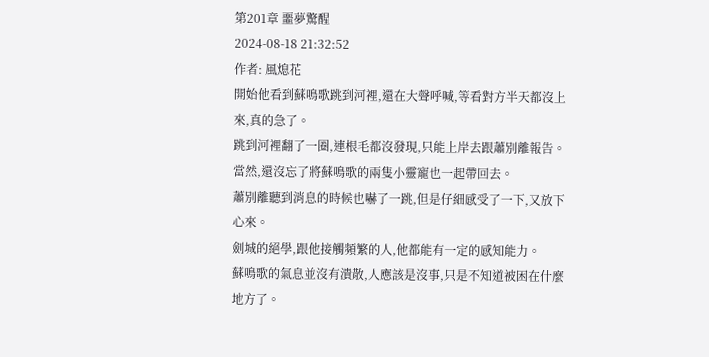第201章 噩夢驚醒
2024-08-18 21:32:52
作者: 風熄花
開始他看到蘇鳴歌跳到河裡,還在大聲呼喊,等看對方半天都沒上來,真的急了。
跳到河裡翻了一圈,連根毛都沒發現,只能上岸去跟蕭別離報告。
當然,還沒忘了將蘇鳴歌的兩隻小靈寵也一起帶回去。
蕭別離聽到消息的時候也嚇了一跳,但是仔細感受了一下,又放下心來。
劍城的絕學,跟他接觸頻繁的人,他都能有一定的感知能力。
蘇鳴歌的氣息並沒有潰散,人應該是沒事,只是不知道被困在什麼地方了。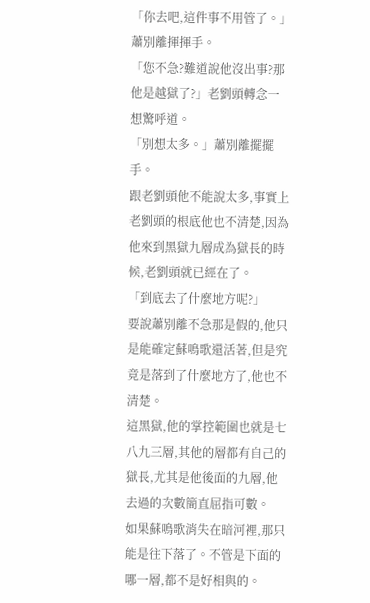「你去吧,這件事不用管了。」蕭別離揮揮手。
「您不急?難道說他沒出事?那他是越獄了?」老劉頭轉念一想驚呼道。
「別想太多。」蕭別離擺擺手。
跟老劉頭他不能說太多,事實上老劉頭的根底他也不清楚,因為他來到黑獄九層成為獄長的時候,老劉頭就已經在了。
「到底去了什麼地方呢?」
要說蕭別離不急那是假的,他只是能確定蘇鳴歌還活著,但是究竟是落到了什麼地方了,他也不清楚。
這黑獄,他的掌控範圍也就是七八九三層,其他的層都有自己的獄長,尤其是他後面的九層,他去過的次數簡直屈指可數。
如果蘇鳴歌消失在暗河裡,那只能是往下落了。不管是下面的哪一層,都不是好相與的。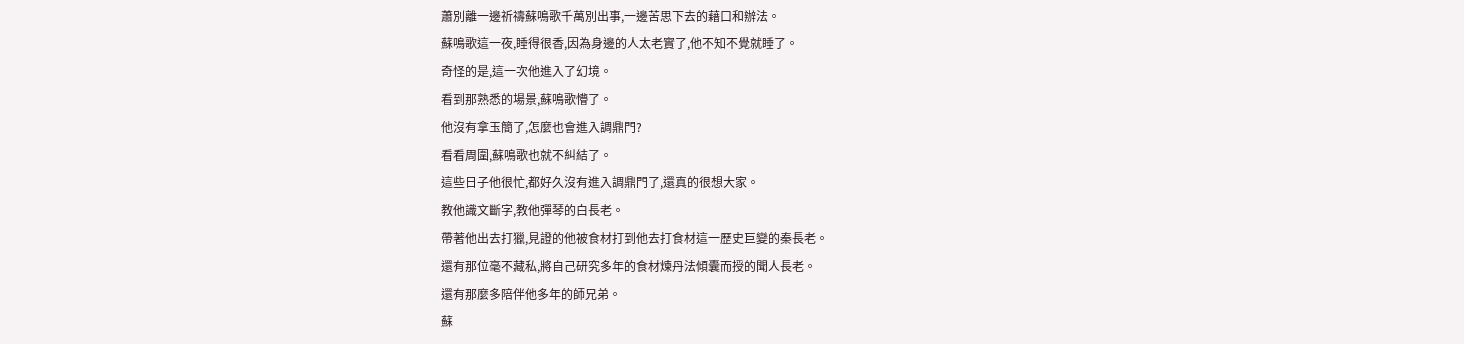蕭別離一邊祈禱蘇鳴歌千萬別出事,一邊苦思下去的藉口和辦法。
蘇鳴歌這一夜,睡得很香,因為身邊的人太老實了,他不知不覺就睡了。
奇怪的是,這一次他進入了幻境。
看到那熟悉的場景,蘇鳴歌懵了。
他沒有拿玉簡了,怎麼也會進入調鼎門?
看看周圍,蘇鳴歌也就不糾結了。
這些日子他很忙,都好久沒有進入調鼎門了,還真的很想大家。
教他識文斷字,教他彈琴的白長老。
帶著他出去打獵,見證的他被食材打到他去打食材這一歷史巨變的秦長老。
還有那位毫不藏私,將自己研究多年的食材煉丹法傾囊而授的聞人長老。
還有那麼多陪伴他多年的師兄弟。
蘇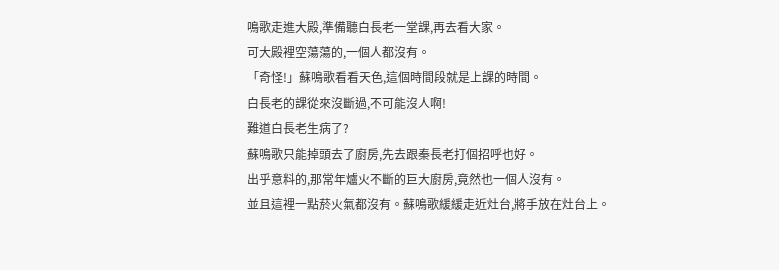鳴歌走進大殿,準備聽白長老一堂課,再去看大家。
可大殿裡空蕩蕩的,一個人都沒有。
「奇怪!」蘇鳴歌看看天色,這個時間段就是上課的時間。
白長老的課從來沒斷過,不可能沒人啊!
難道白長老生病了?
蘇鳴歌只能掉頭去了廚房,先去跟秦長老打個招呼也好。
出乎意料的,那常年爐火不斷的巨大廚房,竟然也一個人沒有。
並且這裡一點菸火氣都沒有。蘇鳴歌緩緩走近灶台,將手放在灶台上。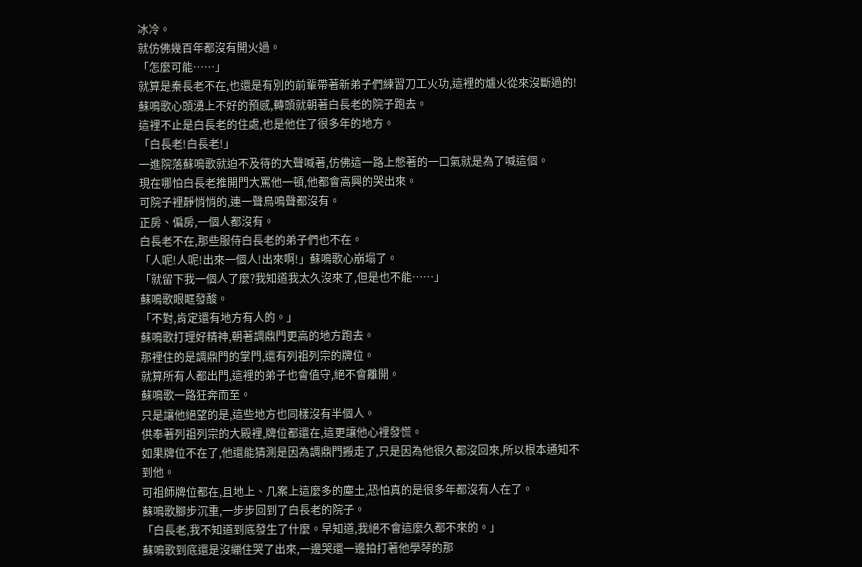冰冷。
就仿佛幾百年都沒有開火過。
「怎麼可能……」
就算是秦長老不在,也還是有別的前輩帶著新弟子們練習刀工火功,這裡的爐火從來沒斷過的!
蘇鳴歌心頭湧上不好的預感,轉頭就朝著白長老的院子跑去。
這裡不止是白長老的住處,也是他住了很多年的地方。
「白長老!白長老!」
一進院落蘇鳴歌就迫不及待的大聲喊著,仿佛這一路上憋著的一口氣就是為了喊這個。
現在哪怕白長老推開門大罵他一頓,他都會高興的哭出來。
可院子裡靜悄悄的,連一聲鳥鳴聲都沒有。
正房、偏房,一個人都沒有。
白長老不在,那些服侍白長老的弟子們也不在。
「人呢!人呢!出來一個人!出來啊!」蘇鳴歌心崩塌了。
「就留下我一個人了麼?我知道我太久沒來了,但是也不能……」
蘇鳴歌眼眶發酸。
「不對,肯定還有地方有人的。」
蘇鳴歌打理好精神,朝著調鼎門更高的地方跑去。
那裡住的是調鼎門的掌門,還有列祖列宗的牌位。
就算所有人都出門,這裡的弟子也會值守,絕不會離開。
蘇鳴歌一路狂奔而至。
只是讓他絕望的是,這些地方也同樣沒有半個人。
供奉著列祖列宗的大殿裡,牌位都還在,這更讓他心裡發慌。
如果牌位不在了,他還能猜測是因為調鼎門搬走了,只是因為他很久都沒回來,所以根本通知不到他。
可祖師牌位都在,且地上、几案上這麼多的塵土,恐怕真的是很多年都沒有人在了。
蘇鳴歌腳步沉重,一步步回到了白長老的院子。
「白長老,我不知道到底發生了什麼。早知道,我絕不會這麼久都不來的。」
蘇鳴歌到底還是沒繃住哭了出來,一邊哭還一邊拍打著他學琴的那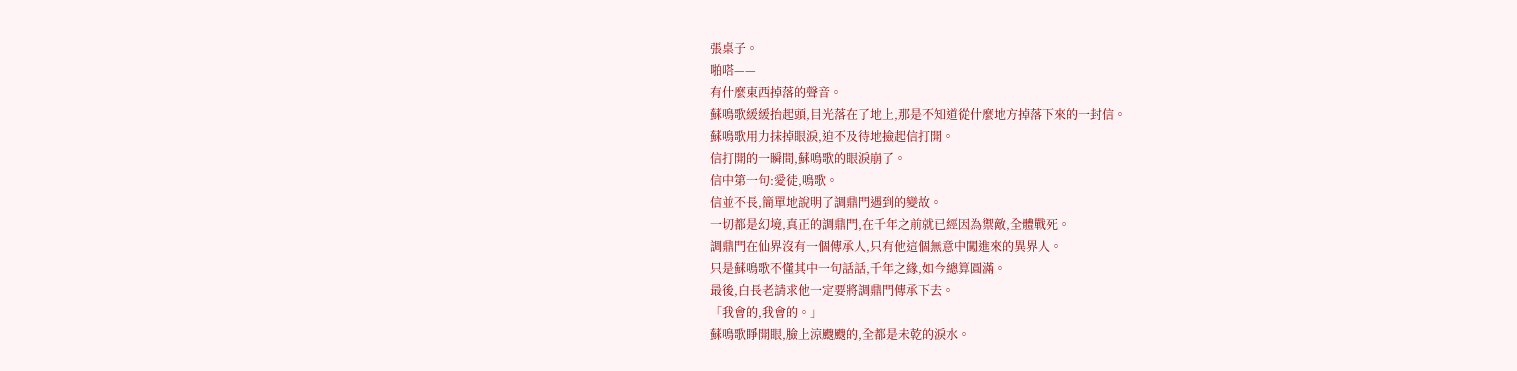張桌子。
啪嗒——
有什麼東西掉落的聲音。
蘇鳴歌緩緩抬起頭,目光落在了地上,那是不知道從什麼地方掉落下來的一封信。
蘇鳴歌用力抹掉眼淚,迫不及待地撿起信打開。
信打開的一瞬間,蘇鳴歌的眼淚崩了。
信中第一句:愛徒,鳴歌。
信並不長,簡單地說明了調鼎門遇到的變故。
一切都是幻境,真正的調鼎門,在千年之前就已經因為禦敵,全體戰死。
調鼎門在仙界沒有一個傳承人,只有他這個無意中闖進來的異界人。
只是蘇鳴歌不懂其中一句話話,千年之緣,如今總算圓滿。
最後,白長老請求他一定要將調鼎門傳承下去。
「我會的,我會的。」
蘇鳴歌睜開眼,臉上涼颼颼的,全都是未乾的淚水。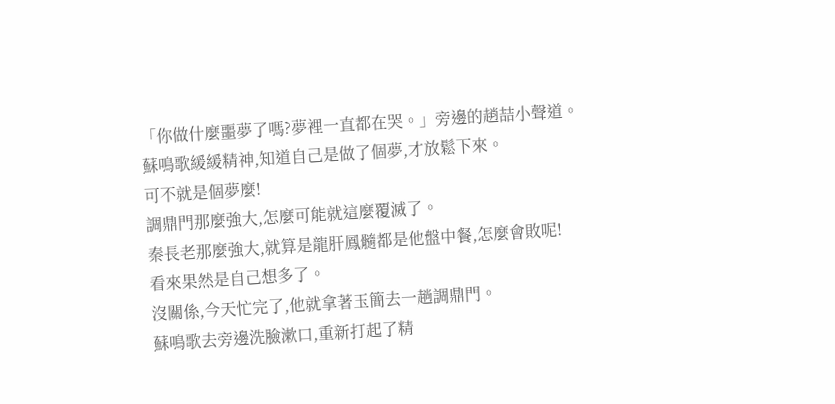「你做什麼噩夢了嗎?夢裡一直都在哭。」旁邊的趙喆小聲道。
蘇鳴歌緩緩精神,知道自己是做了個夢,才放鬆下來。
可不就是個夢麼!
調鼎門那麼強大,怎麼可能就這麼覆滅了。
秦長老那麼強大,就算是龍肝鳳髓都是他盤中餐,怎麼會敗呢!
看來果然是自己想多了。
沒關係,今天忙完了,他就拿著玉簡去一趟調鼎門。
蘇鳴歌去旁邊洗臉漱口,重新打起了精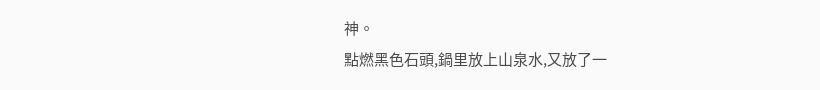神。
點燃黑色石頭,鍋里放上山泉水,又放了一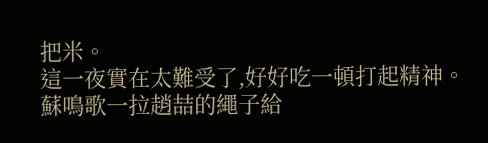把米。
這一夜實在太難受了,好好吃一頓打起精神。
蘇鳴歌一拉趙喆的繩子給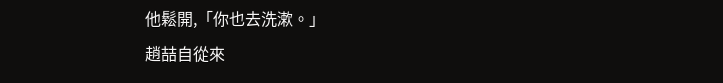他鬆開,「你也去洗漱。」
趙喆自從來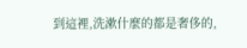到這裡,洗漱什麼的都是奢侈的,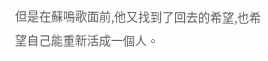但是在蘇鳴歌面前,他又找到了回去的希望,也希望自己能重新活成一個人。